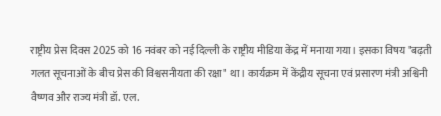राष्ट्रीय प्रेस दिवस 2025 को 16 नवंबर को नई दिल्ली के राष्ट्रीय मीडिया केंद्र में मनाया गया। इसका विषय "बढ़ती गलत सूचनाओं के बीच प्रेस की विश्वसनीयता की रक्षा" था। कार्यक्रम में केंद्रीय सूचना एवं प्रसारण मंत्री अश्विनी वैष्णव और राज्य मंत्री डॉ. एल.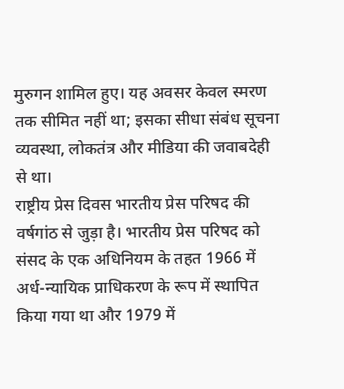मुरुगन शामिल हुए। यह अवसर केवल स्मरण तक सीमित नहीं था; इसका सीधा संबंध सूचना व्यवस्था, लोकतंत्र और मीडिया की जवाबदेही से था।
राष्ट्रीय प्रेस दिवस भारतीय प्रेस परिषद की वर्षगांठ से जुड़ा है। भारतीय प्रेस परिषद को संसद के एक अधिनियम के तहत 1966 में अर्ध-न्यायिक प्राधिकरण के रूप में स्थापित किया गया था और 1979 में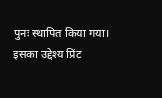पुनः स्थापित किया गया। इसका उद्देश्य प्रिंट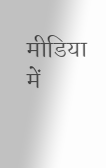मीडिया में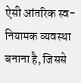ऐसी आंतरिक स्व-नियामक व्यवस्था बनाना है, जिससे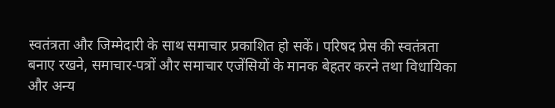स्वतंत्रता और जिम्मेदारी के साथ समाचार प्रकाशित हो सकें। परिषद प्रेस की स्वतंत्रता बनाए रखने, समाचार-पत्रों और समाचार एजेंसियों के मानक बेहतर करने तथा विधायिका और अन्य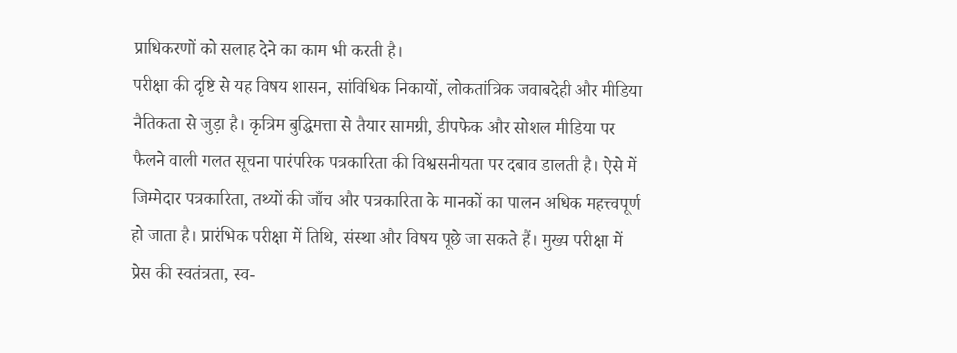प्राधिकरणों को सलाह देने का काम भी करती है।
परीक्षा की दृष्टि से यह विषय शासन, सांविधिक निकायों, लोकतांत्रिक जवाबदेही और मीडिया नैतिकता से जुड़ा है। कृत्रिम बुद्धिमत्ता से तैयार सामग्री, डीपफेक और सोशल मीडिया पर फैलने वाली गलत सूचना पारंपरिक पत्रकारिता की विश्वसनीयता पर दबाव डालती है। ऐसे में जिम्मेदार पत्रकारिता, तथ्यों की जाँच और पत्रकारिता के मानकों का पालन अधिक महत्त्वपूर्ण हो जाता है। प्रारंभिक परीक्षा में तिथि, संस्था और विषय पूछे जा सकते हैं। मुख्य परीक्षा में प्रेस की स्वतंत्रता, स्व-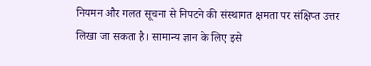नियमन और गलत सूचना से निपटने की संस्थागत क्षमता पर संक्षिप्त उत्तर लिखा जा सकता है। सामान्य ज्ञान के लिए इसे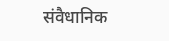संवैधानिक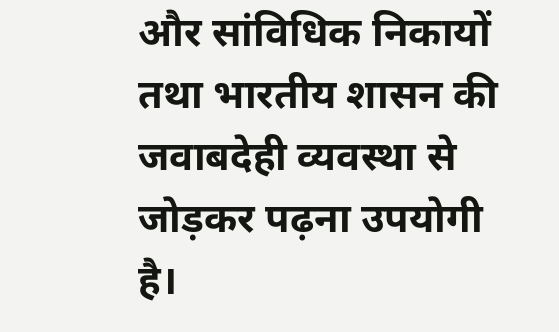और सांविधिक निकायों तथा भारतीय शासन की जवाबदेही व्यवस्था से जोड़कर पढ़ना उपयोगी है।